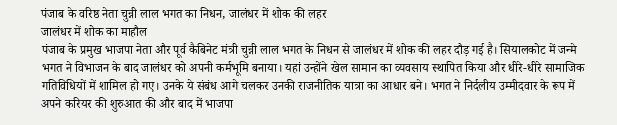पंजाब के वरिष्ठ नेता चुन्नी लाल भगत का निधन, जालंधर में शोक की लहर
जालंधर में शोक का माहौल
पंजाब के प्रमुख भाजपा नेता और पूर्व कैबिनेट मंत्री चुन्नी लाल भगत के निधन से जालंधर में शोक की लहर दौड़ गई है। सियालकोट में जन्मे भगत ने विभाजन के बाद जालंधर को अपनी कर्मभूमि बनाया। यहां उन्होंने खेल सामान का व्यवसाय स्थापित किया और धीरे-धीरे सामाजिक गतिविधियों में शामिल हो गए। उनके ये संबंध आगे चलकर उनकी राजनीतिक यात्रा का आधार बने। भगत ने निर्दलीय उम्मीदवार के रूप में अपने करियर की शुरुआत की और बाद में भाजपा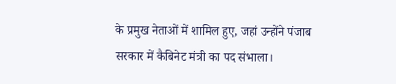के प्रमुख नेताओं में शामिल हुए, जहां उन्होंने पंजाब सरकार में कैबिनेट मंत्री का पद संभाला।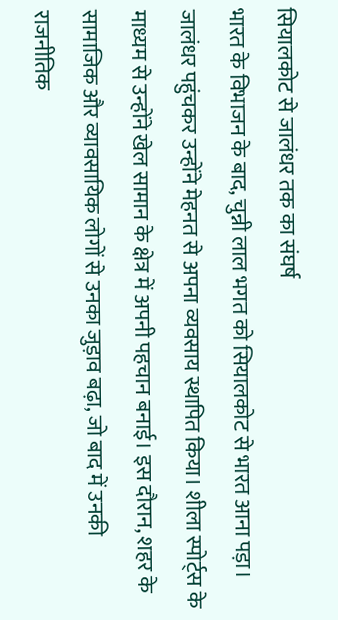सियालकोट से जालंधर तक का संघर्ष
भारत के विभाजन के बाद, चुन्नी लाल भगत को सियालकोट से भारत आना पड़ा। जालंधर पहुंचकर उन्होंने मेहनत से अपना व्यवसाय स्थापित किया। शीला स्पोर्ट्स के माध्यम से उन्होंने खेल सामान के क्षेत्र में अपनी पहचान बनाई। इस दौरान, शहर के सामाजिक और व्यावसायिक लोगों से उनका जुड़ाव बढ़ा, जो बाद में उनकी राजनीतिक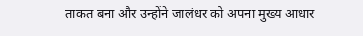ताकत बना और उन्होंने जालंधर को अपना मुख्य आधार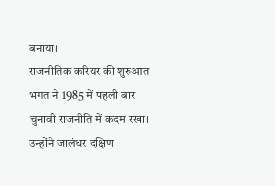बनाया।
राजनीतिक करियर की शुरुआत
भगत ने 1985 में पहली बार चुनावी राजनीति में कदम रखा। उन्होंने जालंधर दक्षिण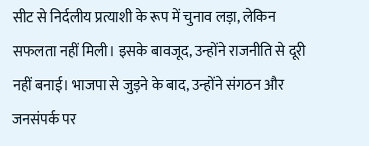सीट से निर्दलीय प्रत्याशी के रूप में चुनाव लड़ा, लेकिन सफलता नहीं मिली। इसके बावजूद, उन्होंने राजनीति से दूरी नहीं बनाई। भाजपा से जुड़ने के बाद, उन्होंने संगठन और जनसंपर्क पर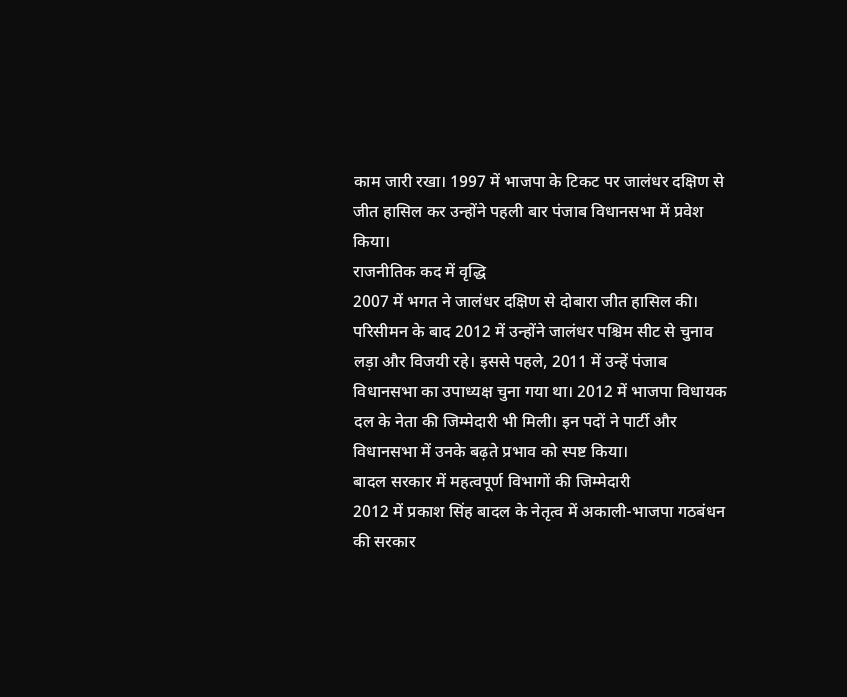काम जारी रखा। 1997 में भाजपा के टिकट पर जालंधर दक्षिण से जीत हासिल कर उन्होंने पहली बार पंजाब विधानसभा में प्रवेश किया।
राजनीतिक कद में वृद्धि
2007 में भगत ने जालंधर दक्षिण से दोबारा जीत हासिल की। परिसीमन के बाद 2012 में उन्होंने जालंधर पश्चिम सीट से चुनाव लड़ा और विजयी रहे। इससे पहले, 2011 में उन्हें पंजाब विधानसभा का उपाध्यक्ष चुना गया था। 2012 में भाजपा विधायक दल के नेता की जिम्मेदारी भी मिली। इन पदों ने पार्टी और विधानसभा में उनके बढ़ते प्रभाव को स्पष्ट किया।
बादल सरकार में महत्वपूर्ण विभागों की जिम्मेदारी
2012 में प्रकाश सिंह बादल के नेतृत्व में अकाली-भाजपा गठबंधन की सरकार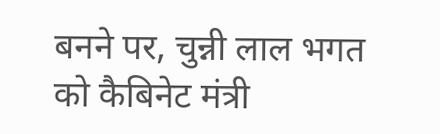बनने पर, चुन्नी लाल भगत को कैबिनेट मंत्री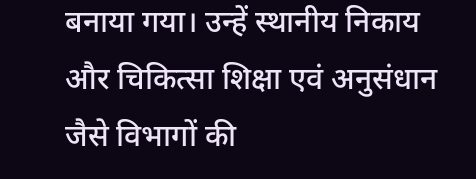बनाया गया। उन्हें स्थानीय निकाय और चिकित्सा शिक्षा एवं अनुसंधान जैसे विभागों की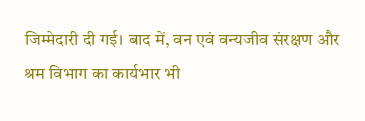जिम्मेदारी दी गई। बाद में, वन एवं वन्यजीव संरक्षण और श्रम विभाग का कार्यभार भी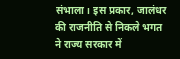संभाला। इस प्रकार, जालंधर की राजनीति से निकले भगत ने राज्य सरकार में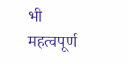भी महत्वपूर्ण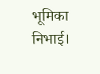भूमिका निभाई।